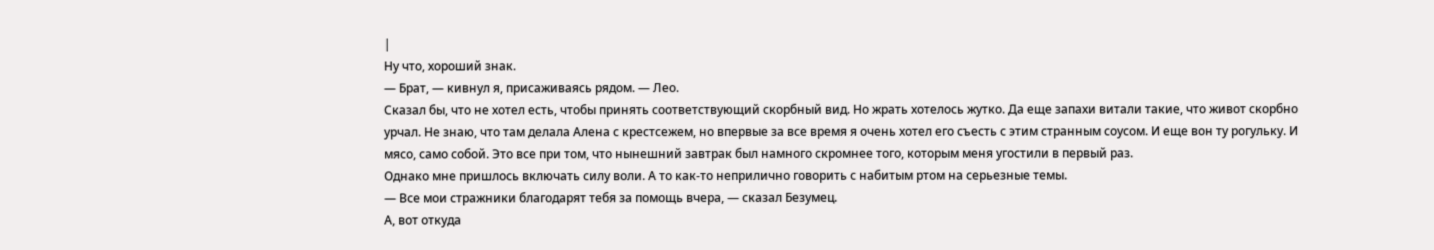|
Ну что, хороший знак.
— Брат, — кивнул я, присаживаясь рядом. — Лео.
Сказал бы, что не хотел есть, чтобы принять соответствующий скорбный вид. Но жрать хотелось жутко. Да еще запахи витали такие, что живот скорбно урчал. Не знаю, что там делала Алена с крестсежем, но впервые за все время я очень хотел его съесть с этим странным соусом. И еще вон ту рогульку. И мясо, само собой. Это все при том, что нынешний завтрак был намного скромнее того, которым меня угостили в первый раз.
Однако мне пришлось включать силу воли. А то как-то неприлично говорить с набитым ртом на серьезные темы.
— Все мои стражники благодарят тебя за помощь вчера, — сказал Безумец.
А, вот откуда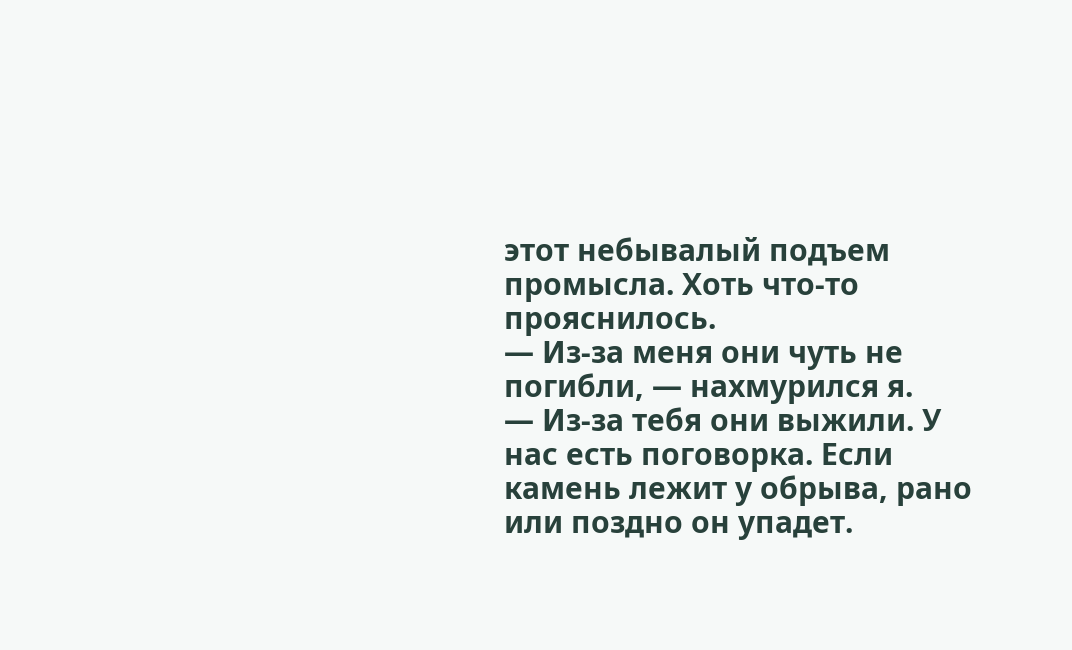этот небывалый подъем промысла. Хоть что-то прояснилось.
— Из-за меня они чуть не погибли, — нахмурился я.
— Из-за тебя они выжили. У нас есть поговорка. Если камень лежит у обрыва, рано или поздно он упадет.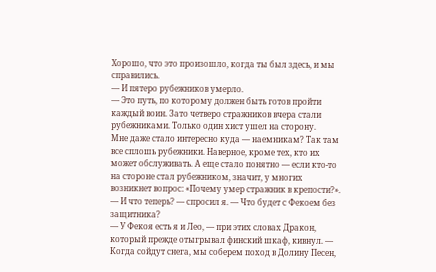Хорошо, что это произошло, когда ты был здесь, и мы справились.
— И пятеро рубежников умерло.
— Это путь, по которому должен быть готов пройти каждый воин. Зато четверо стражников вчера стали рубежниками. Только один хист ушел на сторону.
Мне даже стало интересно куда — наемникам? Так там все сплошь рубежники. Наверное, кроме тех, кто их может обслуживать. А еще стало понятно — если кто-то на стороне стал рубежником, значит, у многих возникнет вопрос: «Почему умер стражник в крепости?».
— И что теперь? — спросил я. — Что будет с Фекоем без защитника?
— У Фекоя есть я и Лео, — при этих словах Дракон, который прежде отыгрывал финский шкаф, кивнул. — Когда сойдут снега, мы соберем поход в Долину Песен,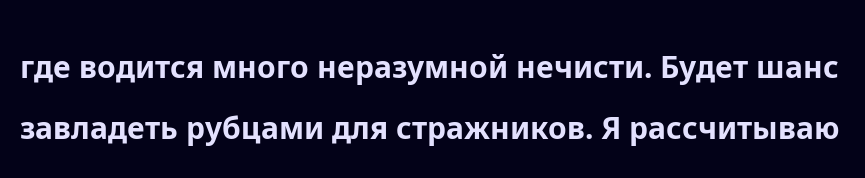где водится много неразумной нечисти. Будет шанс завладеть рубцами для стражников. Я рассчитываю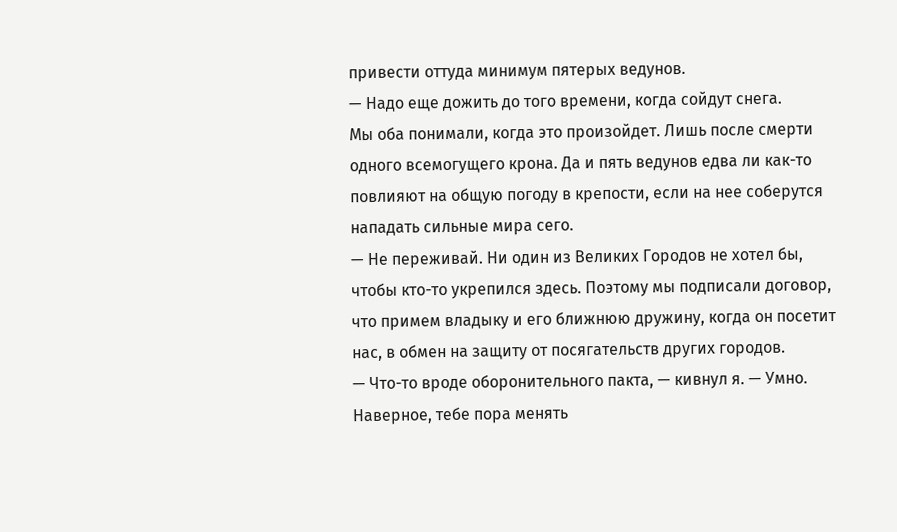привести оттуда минимум пятерых ведунов.
— Надо еще дожить до того времени, когда сойдут снега.
Мы оба понимали, когда это произойдет. Лишь после смерти одного всемогущего крона. Да и пять ведунов едва ли как-то повлияют на общую погоду в крепости, если на нее соберутся нападать сильные мира сего.
— Не переживай. Ни один из Великих Городов не хотел бы, чтобы кто-то укрепился здесь. Поэтому мы подписали договор, что примем владыку и его ближнюю дружину, когда он посетит нас, в обмен на защиту от посягательств других городов.
— Что-то вроде оборонительного пакта, — кивнул я. — Умно. Наверное, тебе пора менять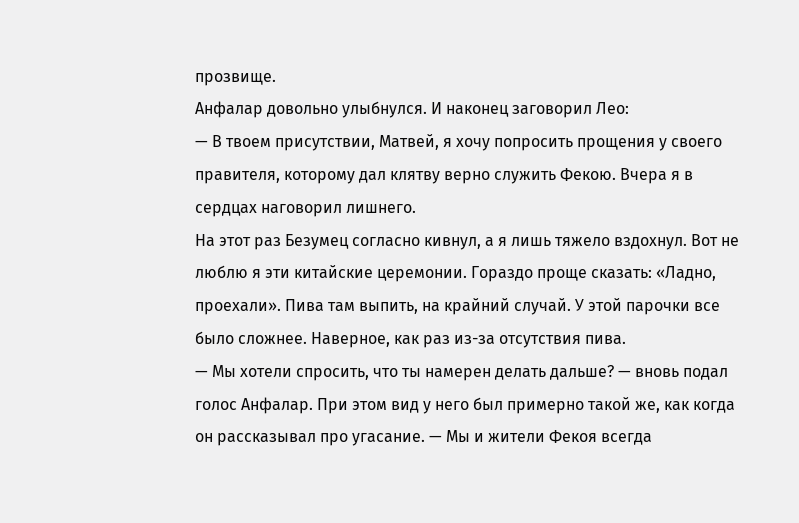прозвище.
Анфалар довольно улыбнулся. И наконец заговорил Лео:
— В твоем присутствии, Матвей, я хочу попросить прощения у своего правителя, которому дал клятву верно служить Фекою. Вчера я в сердцах наговорил лишнего.
На этот раз Безумец согласно кивнул, а я лишь тяжело вздохнул. Вот не люблю я эти китайские церемонии. Гораздо проще сказать: «Ладно, проехали». Пива там выпить, на крайний случай. У этой парочки все было сложнее. Наверное, как раз из-за отсутствия пива.
— Мы хотели спросить, что ты намерен делать дальше? — вновь подал голос Анфалар. При этом вид у него был примерно такой же, как когда он рассказывал про угасание. — Мы и жители Фекоя всегда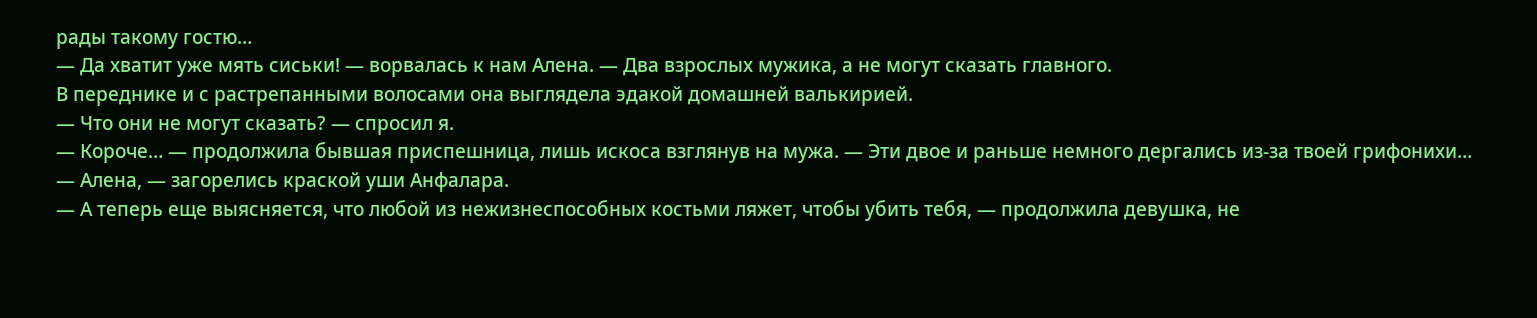рады такому гостю…
— Да хватит уже мять сиськи! — ворвалась к нам Алена. — Два взрослых мужика, а не могут сказать главного.
В переднике и с растрепанными волосами она выглядела эдакой домашней валькирией.
— Что они не могут сказать? — спросил я.
— Короче… — продолжила бывшая приспешница, лишь искоса взглянув на мужа. — Эти двое и раньше немного дергались из-за твоей грифонихи…
— Алена, — загорелись краской уши Анфалара.
— А теперь еще выясняется, что любой из нежизнеспособных костьми ляжет, чтобы убить тебя, — продолжила девушка, не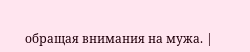обращая внимания на мужа. |